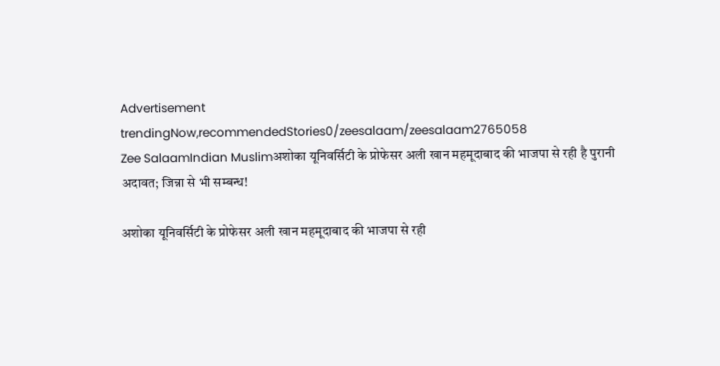Advertisement
trendingNow,recommendedStories0/zeesalaam/zeesalaam2765058
Zee SalaamIndian Muslimअशोका यूनिवर्सिटी के प्रोफेसर अली खान महमूदाबाद की भाजपा से रही है पुरानी अदावत; जिन्ना से भी सम्बन्ध!

अशोका यूनिवर्सिटी के प्रोफेसर अली खान महमूदाबाद की भाजपा से रही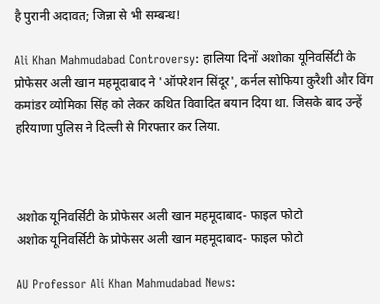है पुरानी अदावत; जिन्ना से भी सम्बन्ध!

Ali Khan Mahmudabad Controversy: हालिया दिनों अशोका यूनिवर्सिटी के प्रोफेसर अली खान महमूदाबाद ने 'ऑपरेशन सिंदूर', कर्नल सोफिया कुरैशी और विंग कमांडर व्योमिका सिंह को लेकर कथित विवादित बयान दिया था. जिसके बाद उन्हें हरियाणा पुलिस ने दिल्ली से गिरफ्तार कर लिया.



अशोक यूनिवर्सिटी के प्रोफेसर अली खान महमूदाबाद- फाइल फोटो
अशोक यूनिवर्सिटी के प्रोफेसर अली खान महमूदाबाद- फाइल फोटो

AU Professor Ali Khan Mahmudabad News: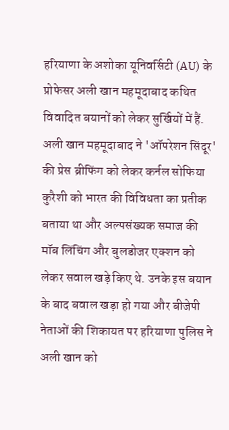हरियाणा के अशोका यूनिवर्सिटी (AU) के प्रोफेसर अली खान महमूदाबाद कथित विवादित बयानों को लेकर सुर्खियों में हैं. अली खान महमूदाबाद ने 'ऑपरेशन सिंदूर' की प्रेस ब्रीफिंग को लेकर कर्नल सोफिया कुरैशी को भारत की विविधता का प्रतीक बताया था और अल्पसंख्यक समाज की मॉब लिंचिंग और बुलडोजर एक्शन को लेकर सवाल खड़े किए थे. उनके इस बयान के बाद बवाल खड़ा हो गया और बीजेपी नेताओं की शिकायत पर हरियाणा पुलिस ने अली खान को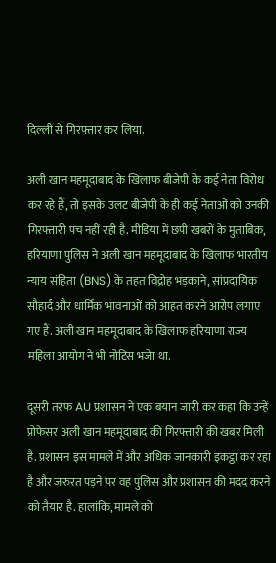दिल्ली से गिरफ्तार कर लिया.

अली खान महमूदाबाद के खिलाफ बीजेपी के कई नेता विरोध कर रहे हैं, तो इसके उलट बीजेपी के ही कई नेताओं को उनकी गिरफ्तारी पच नहीं रही है. मीडिया में छपी खबरों के मुताबिक, हरियाणा पुलिस ने अली खान महमूदाबाद के खिलाफ भारतीय न्याय संहिता (BNS) के तहत विद्रोह भड़काने, सांप्रदायिक सौहार्द और धार्मिक भावनाओं को आहत करने आरोप लगाए गए हैं. अली खान महमूदाबाद के खिलाफ हरियाणा राज्य महिला आयोग ने भी नोटिस भजेा था.

दूसरी तरफ AU प्रशासन ने एक बयान जारी कर कहा कि उन्हें प्रोफेसर अली खान महमूदाबाद की गिरफ्तारी की खबर मिली है. प्रशासन इस मामले में और अधिक जानकारी इकट्ठा कर रहा है और जरुरत पड़ने पर वह पुलिस और प्रशासन की मदद करने को तैयार है. हालांकि, मामले को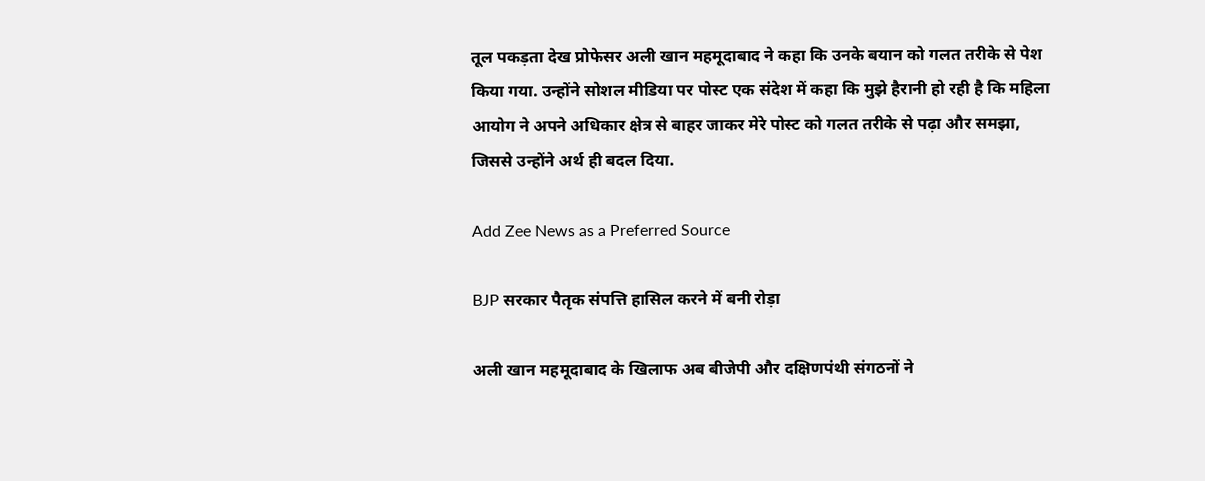तूल पकड़ता देख प्रोफेसर अली खान महमूदाबाद ने कहा कि उनके बयान को गलत तरीके से पेश किया गया. उन्होंने सोशल मीडिया पर पोस्ट एक संदेश में कहा कि मुझे हैरानी हो रही है कि महिला आयोग ने अपने अधिकार क्षेत्र से बाहर जाकर मेरे पोस्ट को गलत तरीके से पढ़ा और समझा, जिससे उन्होंने अर्थ ही बदल दिया.

Add Zee News as a Preferred Source

BJP सरकार पैतृक संपत्ति हासिल करने में बनी रोड़ा

अली खान महमूदाबाद के खिलाफ अब बीजेपी और दक्षिणपंथी संगठनों ने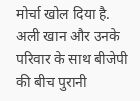मोर्चा खोल दिया है. अली खान और उनके परिवार के साथ बीजेपी की बीच पुरानी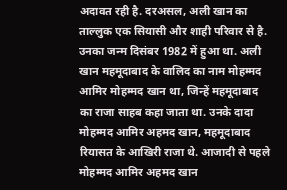अदावत रही है. दरअसल, अली खान का ताल्लुक एक सियासी और शाही परिवार से है. उनका जन्म दिसंबर 1982 में हुआ था. अली खान महमूदाबाद के वालिद का नाम मोहम्मद आमिर मोहम्मद खान था, जिन्हें महमूदाबाद का राजा साहब कहा जाता था. उनके दादा मोहम्मद आमिर अहमद खान, महमूदाबाद रियासत के आखिरी राजा थे. आजादी से पहले मोहम्मद आमिर अहमद खान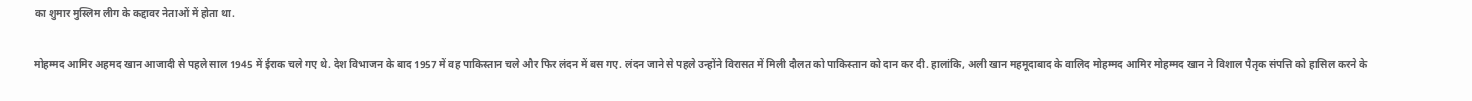का शुमार मुस्लिम लीग के कद्दावर नेताओं में होता था.

मोहम्मद आमिर अहमद खान आजादी से पहले साल 1945 में ईराक चले गए थे. देश विभाजन के बाद 1957 में वह पाकिस्तान चले और फिर लंदन में बस गए. लंदन जाने से पहले उन्होंने विरासत में मिली दौलत को पाकिस्तान को दान कर दी. हालांकि, अली खान महमूदाबाद के वालिद मोहम्मद आमिर मोहम्मद खान ने विशाल पैतृक संपत्ति को हासिल करने के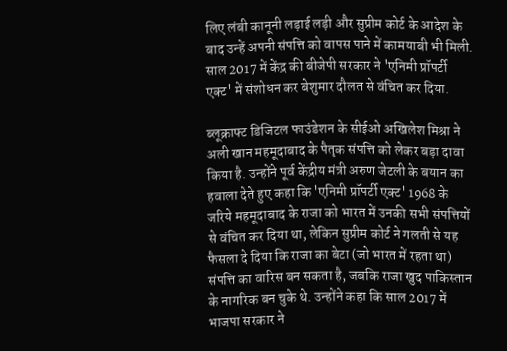लिए लंबी कानूनी लड़ाई लड़ी और सुप्रीम कोर्ट के आदेश के बाद उन्हें अपनी संपत्ति को वापस पाने में कामयाबी भी मिली. साल 2017 में केंद्र की बीजेपी सरकार ने 'एनिमी प्रॉपर्टी एक्ट' में संशोधन कर बेशुमार दौलत से वंचित कर दिया.

ब्लूक्राफ्ट डिजिटल फाउंडेशन के सीईओ अखिलेश मिश्रा ने अली खान महमूदाबाद के पैतृक संपत्ति को लेकर बड़ा दावा किया है. उन्होंने पूर्व केंद्रीय मंत्री अरुण जेटली के बयान का हवाला देते हुए कहा कि 'एनिमी प्रॉपर्टी एक्ट' 1968 के जरिये महमूदाबाद के राजा को भारत में उनकी सभी संपत्तियों से वंचित कर दिया था, लेकिन सुप्रीम कोर्ट ने गलती से यह फैसला दे दिया कि राजा का बेटा (जो भारत में रहता था) संपत्ति का वारिस बन सकता है, जबकि राजा खुद पाकिस्तान के नागरिक बन चुके थे. उन्होंने कहा कि साल 2017 में भाजपा सरकार ने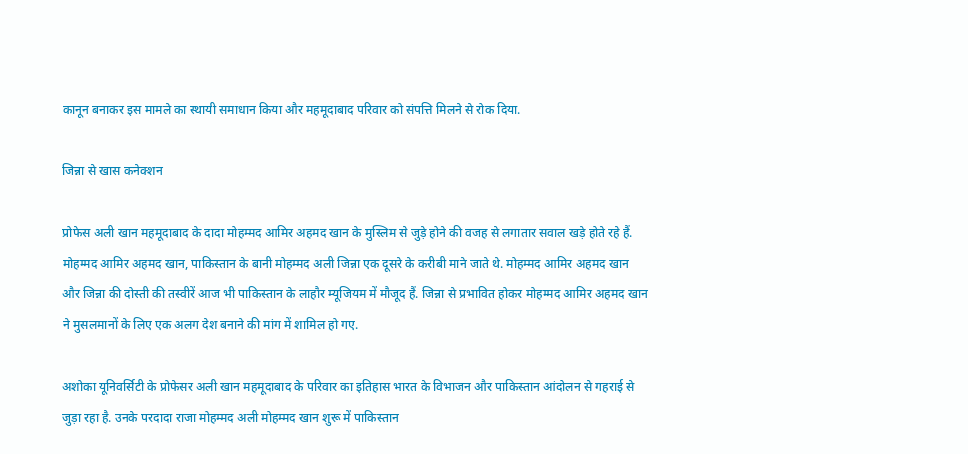कानून बनाकर इस मामले का स्थायी समाधान किया और महमूदाबाद परिवार को संपत्ति मिलने से रोक दिया.

जिन्ना से खास कनेक्शन

प्रोफेस अली खान महमूदाबाद के दादा मोहम्मद आमिर अहमद खान के मुस्लिम से जुड़े होने की वजह से लगातार सवाल खड़े होते रहे हैं. मोहम्मद आमिर अहमद खान, पाकिस्तान के बानी मोहम्मद अली जिन्ना एक दूसरे के करीबी माने जाते थे. मोहम्मद आमिर अहमद खान और जिन्ना की दोस्ती की तस्वीरें आज भी पाकिस्तान के लाहौर म्यूजियम में मौजूद हैं. जिन्ना से प्रभावित होकर मोहम्मद आमिर अहमद खान ने मुसलमानों के लिए एक अलग देश बनाने की मांग में शामिल हो गए.

अशोका यूनिवर्सिटी के प्रोफेसर अली खान महमूदाबाद के परिवार का इतिहास भारत के विभाजन और पाकिस्तान आंदोलन से गहराई से जुड़ा रहा है. उनके परदादा राजा मोहम्मद अली मोहम्मद खान शुरू में पाकिस्तान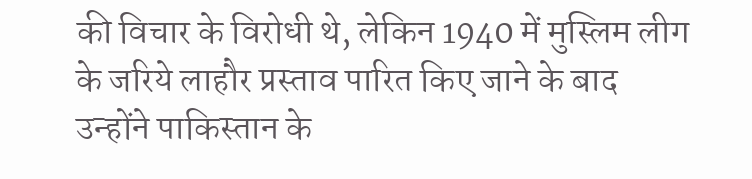की विचार के विरोधी थे, लेकिन 1940 में मुस्लिम लीग के जरिये लाहौर प्रस्ताव पारित किए जाने के बाद उन्होंने पाकिस्तान के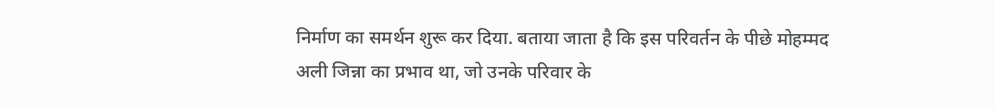निर्माण का समर्थन शुरू कर दिया. बताया जाता है कि इस परिवर्तन के पीछे मोहम्मद अली जिन्ना का प्रभाव था, जो उनके परिवार के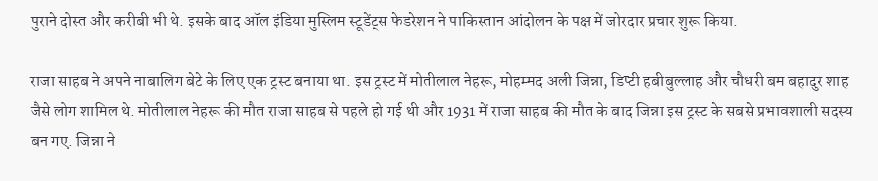पुराने दोस्त और करीबी भी थे. इसके बाद ऑल इंडिया मुस्लिम स्टूडेंट्स फेडरेशन ने पाकिस्तान आंदोलन के पक्ष में जोरदार प्रचार शुरू किया.

राजा साहब ने अपने नाबालिग बेटे के लिए एक ट्रस्ट बनाया था. इस ट्रस्ट में मोतीलाल नेहरू, मोहम्मद अली जिन्ना, डिप्टी हबीबुल्लाह और चौधरी बम बहादुर शाह जैसे लोग शामिल थे. मोतीलाल नेहरू की मौत राजा साहब से पहले हो गई थी और 1931 में राजा साहब की मौत के बाद जिन्ना इस ट्रस्ट के सबसे प्रभावशाली सदस्य बन गए. जिन्ना ने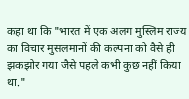कहा था कि "भारत में एक अलग मुस्लिम राज्य का विचार मुसलमानों की कल्पना को वैसे ही झकझोर गया जैसे पहले कभी कुछ नहीं किया था."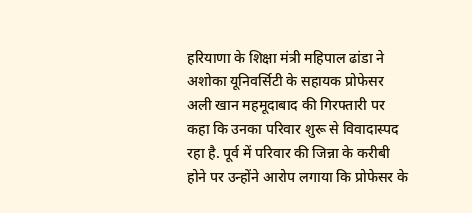हरियाणा के शिक्षा मंत्री महिपाल ढांडा ने अशोका यूनिवर्सिटी के सहायक प्रोफेसर अली खान महमूदाबाद की गिरफ्तारी पर कहा कि उनका परिवार शुरू से विवादास्पद रहा है. पूर्व में परिवार की जिन्ना के करीबी होने पर उन्होंने आरोप लगाया कि प्रोफेसर के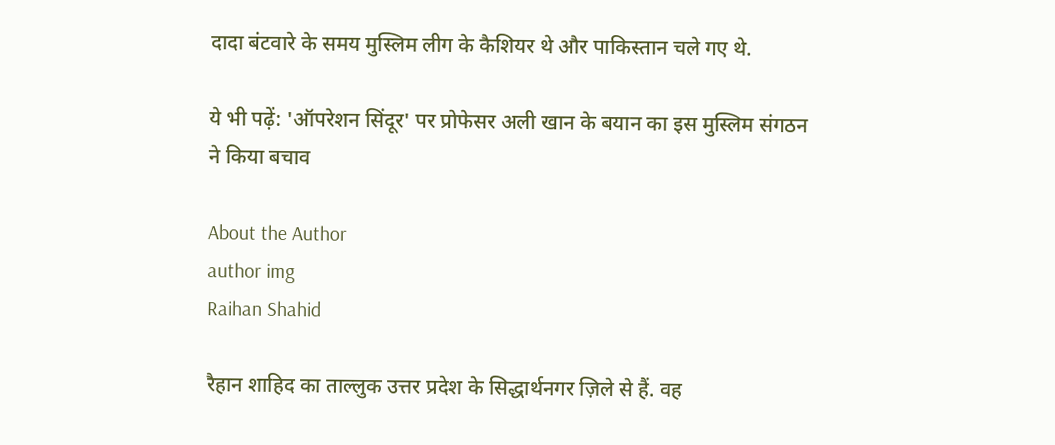दादा बंटवारे के समय मुस्लिम लीग के कैशियर थे और पाकिस्तान चले गए थे.

ये भी पढ़ें: 'ऑपरेशन सिंदूर' पर प्रोफेसर अली खान के बयान का इस मुस्लिम संगठन ने किया बचाव

About the Author
author img
Raihan Shahid

रैहान शाहिद का ताल्लुक उत्तर प्रदेश के सिद्धार्थनगर ज़िले से हैं. वह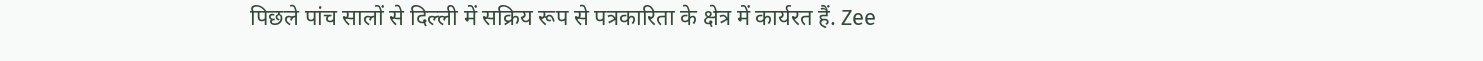पिछले पांच सालों से दिल्ली में सक्रिय रूप से पत्रकारिता के क्षेत्र में कार्यरत हैं. Zee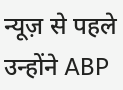न्यूज़ से पहले उन्होंने ABP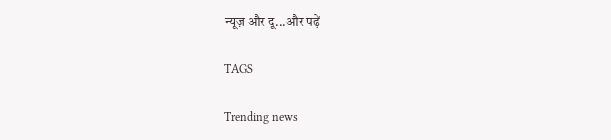न्यूज़ और दू...और पढ़ें

TAGS

Trending news